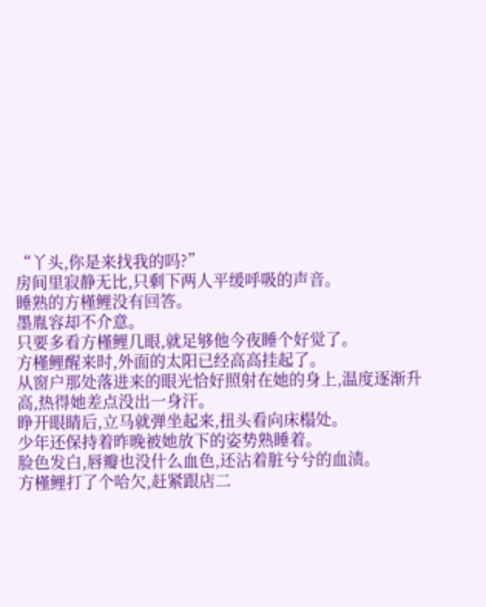“丫头,你是来找我的吗?”
房间里寂静无比,只剩下两人平缓呼吸的声音。
睡熟的方槿鲤没有回答。
墨胤容却不介意。
只要多看方槿鲤几眼,就足够他今夜睡个好觉了。
方槿鲤醒来时,外面的太阳已经高高挂起了。
从窗户那处落进来的眼光恰好照射在她的身上,温度逐渐升高,热得她差点没出一身汗。
睁开眼睛后,立马就弹坐起来,扭头看向床榻处。
少年还保持着昨晚被她放下的姿势熟睡着。
脸色发白,唇瓣也没什么血色,还沾着脏兮兮的血渍。
方槿鲤打了个哈欠,赶紧跟店二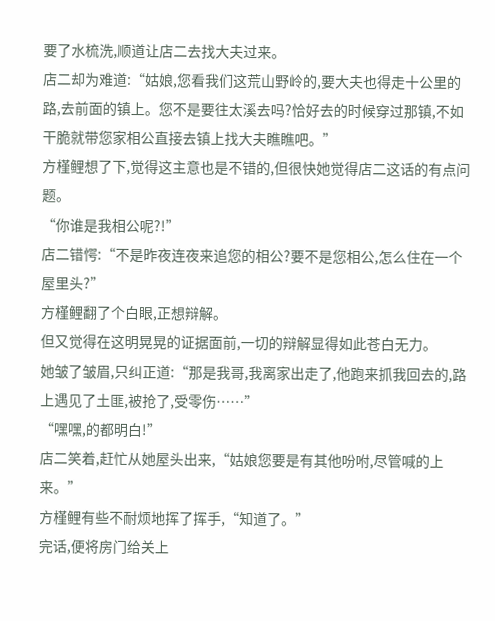要了水梳洗,顺道让店二去找大夫过来。
店二却为难道:“姑娘,您看我们这荒山野岭的,要大夫也得走十公里的路,去前面的镇上。您不是要往太溪去吗?恰好去的时候穿过那镇,不如干脆就带您家相公直接去镇上找大夫瞧瞧吧。”
方槿鲤想了下,觉得这主意也是不错的,但很快她觉得店二这话的有点问题。
“你谁是我相公呢?!”
店二错愕:“不是昨夜连夜来追您的相公?要不是您相公,怎么住在一个屋里头?”
方槿鲤翻了个白眼,正想辩解。
但又觉得在这明晃晃的证据面前,一切的辩解显得如此苍白无力。
她皱了皱眉,只纠正道:“那是我哥,我离家出走了,他跑来抓我回去的,路上遇见了土匪,被抢了,受零伤……”
“嘿嘿,的都明白!”
店二笑着,赶忙从她屋头出来,“姑娘您要是有其他吩咐,尽管喊的上来。”
方槿鲤有些不耐烦地挥了挥手,“知道了。”
完话,便将房门给关上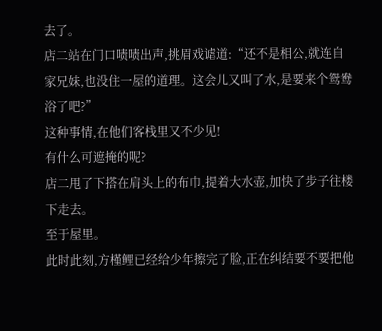去了。
店二站在门口啧啧出声,挑眉戏谑道:“还不是相公,就连自家兄妹,也没住一屋的道理。这会儿又叫了水,是要来个鸳鸯浴了吧?”
这种事情,在他们客栈里又不少见!
有什么可遮掩的呢?
店二甩了下搭在肩头上的布巾,提着大水壶,加快了步子往楼下走去。
至于屋里。
此时此刻,方槿鲤已经给少年擦完了脸,正在纠结要不要把他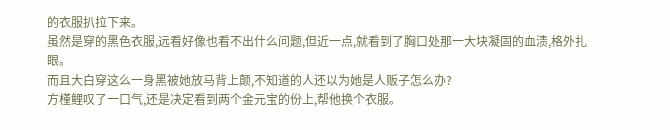的衣服扒拉下来。
虽然是穿的黑色衣服,远看好像也看不出什么问题,但近一点,就看到了胸口处那一大块凝固的血渍,格外扎眼。
而且大白穿这么一身黑被她放马背上颠,不知道的人还以为她是人贩子怎么办?
方槿鲤叹了一口气,还是决定看到两个金元宝的份上,帮他换个衣服。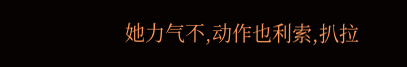她力气不,动作也利索,扒拉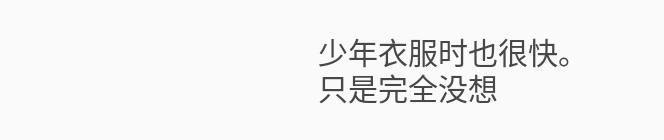少年衣服时也很快。
只是完全没想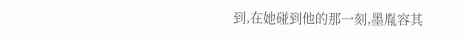到,在她碰到他的那一刻,墨胤容其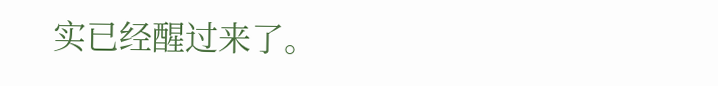实已经醒过来了。